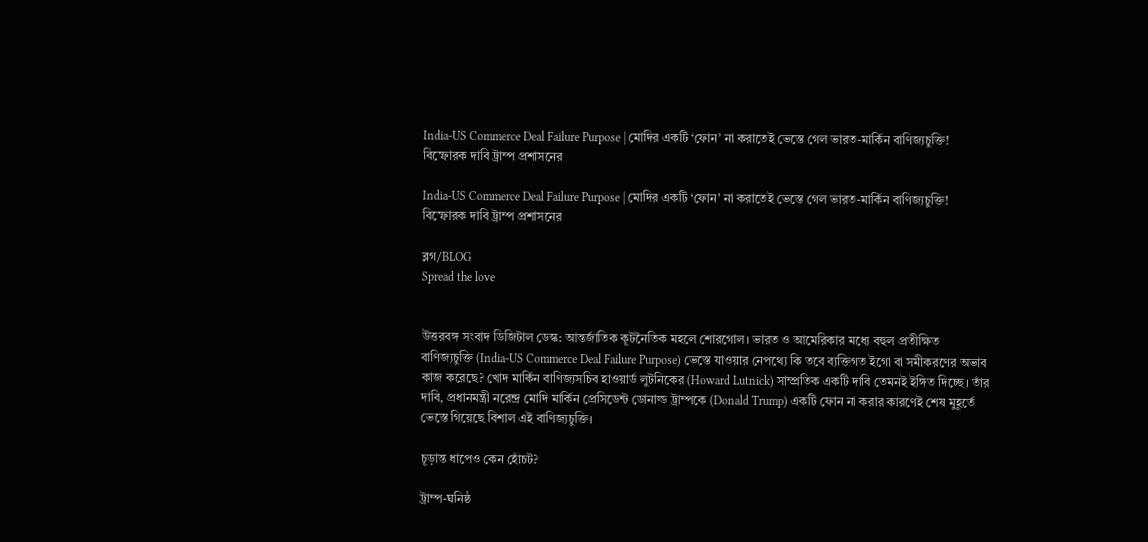India-US Commerce Deal Failure Purpose | মোদির একটি ‘ফোন’ না করাতেই ভেস্তে গেল ভারত-মার্কিন বাণিজ্যচুক্তি! বিস্ফোরক দাবি ট্রাম্প প্রশাসনের

India-US Commerce Deal Failure Purpose | মোদির একটি ‘ফোন’ না করাতেই ভেস্তে গেল ভারত-মার্কিন বাণিজ্যচুক্তি! বিস্ফোরক দাবি ট্রাম্প প্রশাসনের

ব্লগ/BLOG
Spread the love


উত্তরবঙ্গ সংবাদ ডিজিটাল ডেস্ক: আন্তর্জাতিক কূটনৈতিক মহলে শোরগোল। ভারত ও আমেরিকার মধ্যে বহুল প্রতীক্ষিত বাণিজ্যচুক্তি (India-US Commerce Deal Failure Purpose) ভেস্তে যাওয়ার নেপথ্যে কি তবে ব্যক্তিগত ইগো বা সমীকরণের অভাব কাজ করেছে? খোদ মার্কিন বাণিজ্যসচিব হাওয়ার্ড লুটনিকের (Howard Lutnick) সাম্প্রতিক একটি দাবি তেমনই ইঙ্গিত দিচ্ছে। তাঁর দাবি, প্রধানমন্ত্রী নরেন্দ্র মোদি মার্কিন প্রেসিডেন্ট ডোনাল্ড ট্রাম্পকে (Donald Trump) একটি ফোন না করার কারণেই শেষ মুহূর্তে ভেস্তে গিয়েছে বিশাল এই বাণিজ্যচুক্তি।

চূড়ান্ত ধাপেও কেন হোঁচট?

ট্রাম্প-ঘনিষ্ঠ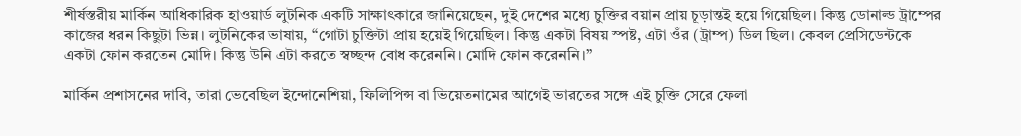শীর্ষস্তরীয় মার্কিন আধিকারিক হাওয়ার্ড লুটনিক একটি সাক্ষাৎকারে জানিয়েছেন, দুই দেশের মধ্যে চুক্তির বয়ান প্রায় চূড়ান্তই হয়ে গিয়েছিল। কিন্তু ডোনাল্ড ট্রাম্পের কাজের ধরন কিছুটা ভিন্ন। লুটনিকের ভাষায়, “গোটা চুক্তিটা প্রায় হয়েই গিয়েছিল। কিন্তু একটা বিষয় স্পষ্ট, এটা ওঁর (ট্রাম্প) ডিল ছিল। কেবল প্রেসিডেন্টকে একটা ফোন করতেন মোদি। কিন্তু উনি এটা করতে স্বচ্ছন্দ বোধ করেননি। মোদি ফোন করেননি।”

মার্কিন প্রশাসনের দাবি, তারা ভেবেছিল ইন্দোনেশিয়া, ফিলিপিন্স বা ভিয়েতনামের আগেই ভারতের সঙ্গে এই চুক্তি সেরে ফেলা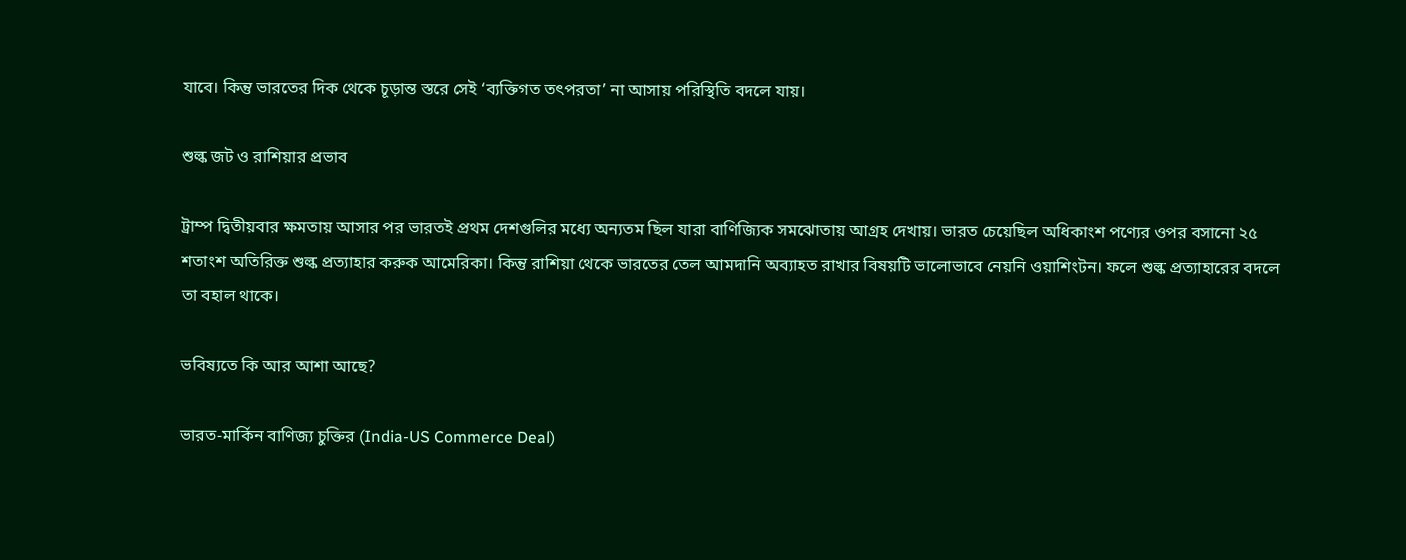যাবে। কিন্তু ভারতের দিক থেকে চূড়ান্ত স্তরে সেই ‘ব্যক্তিগত তৎপরতা’ না আসায় পরিস্থিতি বদলে যায়।

শুল্ক জট ও রাশিয়ার প্রভাব

ট্রাম্প দ্বিতীয়বার ক্ষমতায় আসার পর ভারতই প্রথম দেশগুলির মধ্যে অন্যতম ছিল যারা বাণিজ্যিক সমঝোতায় আগ্রহ দেখায়। ভারত চেয়েছিল অধিকাংশ পণ্যের ওপর বসানো ২৫ শতাংশ অতিরিক্ত শুল্ক প্রত্যাহার করুক আমেরিকা। কিন্তু রাশিয়া থেকে ভারতের তেল আমদানি অব্যাহত রাখার বিষয়টি ভালোভাবে নেয়নি ওয়াশিংটন। ফলে শুল্ক প্রত্যাহারের বদলে তা বহাল থাকে।

ভবিষ্যতে কি আর আশা আছে?

ভারত-মার্কিন বাণিজ্য চুক্তির (India-US Commerce Deal)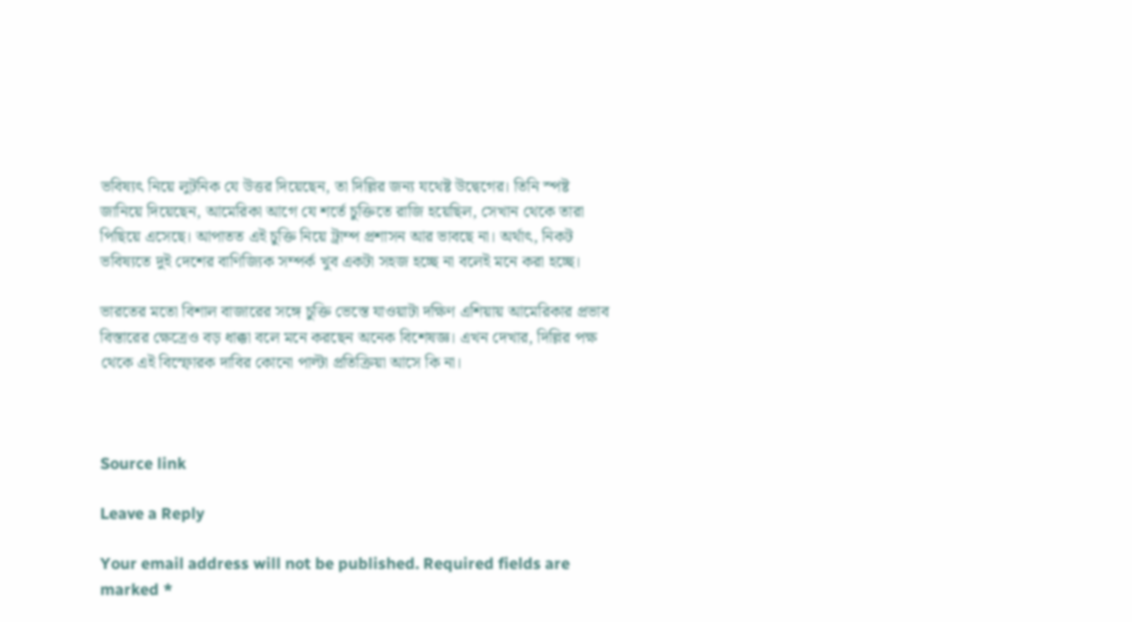ভবিষ্যৎ নিয়ে লুটনিক যে উত্তর দিয়েছেন, তা দিল্লির জন্য যথেষ্ট উদ্বেগের। তিনি স্পষ্ট জানিয়ে দিয়েছেন, আমেরিকা আগে যে শর্তে চুক্তিতে রাজি হয়েছিল, সেখান থেকে তারা পিছিয়ে এসেছে। আপাতত এই চুক্তি নিয়ে ট্রাম্প প্রশাসন আর ভাবছে না। অর্থাৎ, নিকট ভবিষ্যতে দুই দেশের বাণিজ্যিক সম্পর্ক খুব একটা সহজ হচ্ছে না বলেই মনে করা হচ্ছে।

ভারতের মতো বিশাল বাজারের সঙ্গে চুক্তি ভেস্তে যাওয়াটা দক্ষিণ এশিয়ায় আমেরিকার প্রভাব বিস্তারের ক্ষেত্রেও বড় ধাক্কা বলে মনে করছেন অনেক বিশেষজ্ঞ। এখন দেখার, দিল্লির পক্ষ থেকে এই বিস্ফোরক দাবির কোনো পাল্টা প্রতিক্রিয়া আসে কি না।



Source link

Leave a Reply

Your email address will not be published. Required fields are marked *